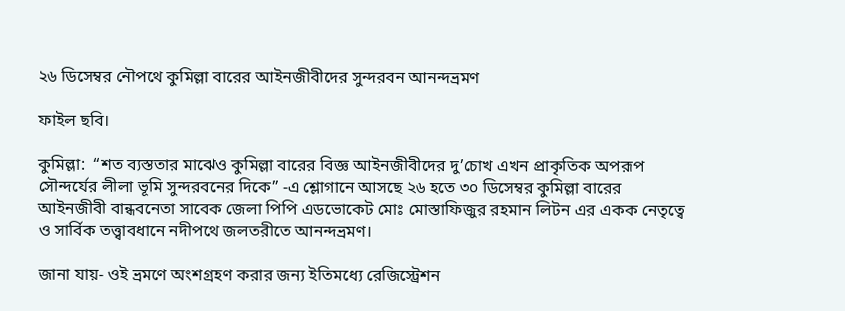২৬ ডিসেম্বর নৌপথে কুমিল্লা বারের আইনজীবীদের সুন্দরবন আনন্দভ্রমণ

ফাইল ছবি।

কুমিল্লা:  “শত ব্যস্ততার মাঝেও কুমিল্লা বারের বিজ্ঞ আইনজীবীদের দু’চোখ এখন প্রাকৃতিক অপরূপ সৌন্দর্যের লীলা ভূমি সুন্দরবনের দিকে” -এ শ্লোগানে আসছে ২৬ হতে ৩০ ডিসেম্বর কুমিল্লা বারের আইনজীবী বান্ধবনেতা সাবেক জেলা পিপি এডভোকেট মোঃ মোস্তাফিজুর রহমান লিটন এর একক নেতৃত্বে ও সার্বিক তত্ত্বাবধানে নদীপথে জলতরীতে আনন্দভ্রমণ।

জানা যায়- ওই ভ্রমণে অংশগ্রহণ করার জন্য ইতিমধ্যে রেজিস্ট্রেশন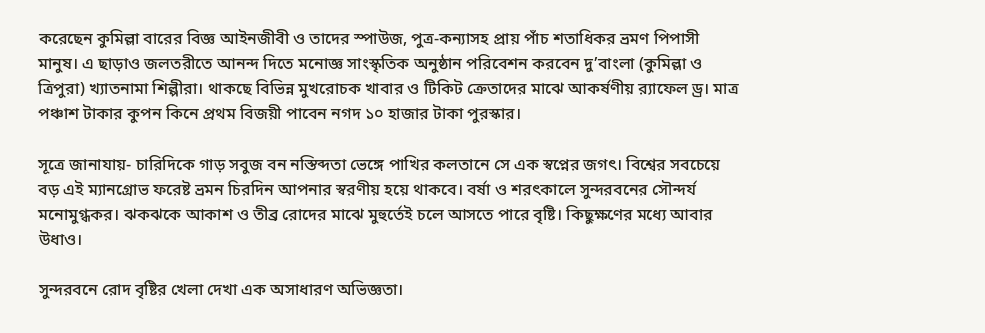করেছেন কুমিল্লা বারের বিজ্ঞ আইনজীবী ও তাদের স্পাউজ, পুত্র-কন্যাসহ প্রায় পাঁচ শতাধিকর ভ্রমণ পিপাসী মানুষ। এ ছাড়াও জলতরীতে আনন্দ দিতে মনোজ্ঞ সাংস্কৃতিক অনুষ্ঠান পরিবেশন করবেন দু’বাংলা (কুমিল্লা ও ত্রিপুরা) খ্যাতনামা শিল্পীরা। থাকছে বিভিন্ন মুখরোচক খাবার ও টিকিট ক্রেতাদের মাঝে আকর্ষণীয় র‍্যাফেল ড্র। মাত্র পঞ্চাশ টাকার কুপন কিনে প্রথম বিজয়ী পাবেন নগদ ১০ হাজার টাকা পুরস্কার।

সূত্রে জানাযায়- চারিদিকে গাড় সবুজ বন নস্তিব্দতা ভেঙ্গে পাখির কলতানে সে এক স্বপ্নের জগৎ। বিশ্বের সবচেয়ে বড় এই ম্যানগ্রোভ ফরেষ্ট ভ্রমন চিরদিন আপনার স্বরণীয় হয়ে থাকবে। বর্ষা ও শরৎকালে সুন্দরবনের সৌন্দর্য মনোমুগ্ধকর। ঝকঝকে আকাশ ও তীব্র রোদের মাঝে মুহুর্তেই চলে আসতে পারে বৃষ্টি। কিছুক্ষণের মধ্যে আবার উধাও।

সুন্দরবনে রোদ বৃষ্টির খেলা দেখা এক অসাধারণ অভিজ্ঞতা।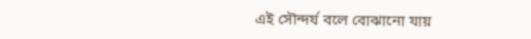এই সৌন্দর্য বলে বোঝানো যায়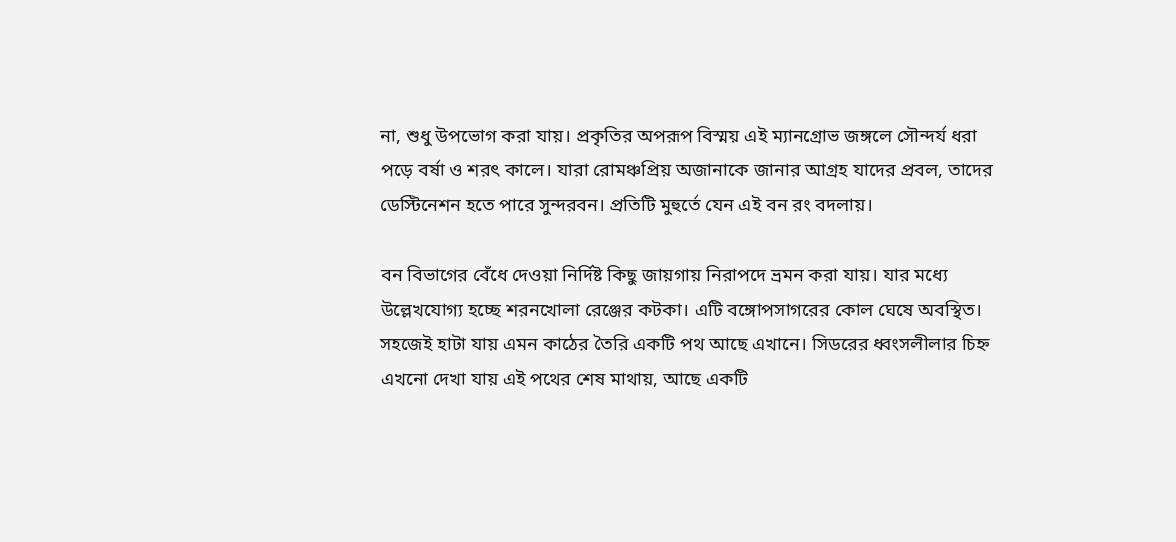না, শুধু উপভোগ করা যায়। প্রকৃতির অপরূপ বিস্ময় এই ম্যানগ্রোভ জঙ্গলে সৌন্দর্য ধরা পড়ে বর্ষা ও শরৎ কালে। যারা রোমঞ্চপ্রিয় অজানাকে জানার আগ্রহ যাদের প্রবল, তাদের ডেস্টিনেশন হতে পারে সুন্দরবন। প্রতিটি মুহুর্তে যেন এই বন রং বদলায়।

বন বিভাগের বেঁধে দেওয়া নির্দিষ্ট কিছু জায়গায় নিরাপদে ভ্রমন করা যায়। যার মধ্যে উল্লেখযোগ্য হচ্ছে শরনখোলা রেঞ্জের কটকা। এটি বঙ্গোপসাগরের কোল ঘেষে অবস্থিত। সহজেই হাটা যায় এমন কাঠের তৈরি একটি পথ আছে এখানে। সিডরের ধ্বংসলীলার চিহ্ন এখনো দেখা যায় এই পথের শেষ মাথায়, আছে একটি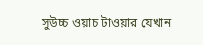সুউচ্চ ওয়াচ টাওয়ার যেখান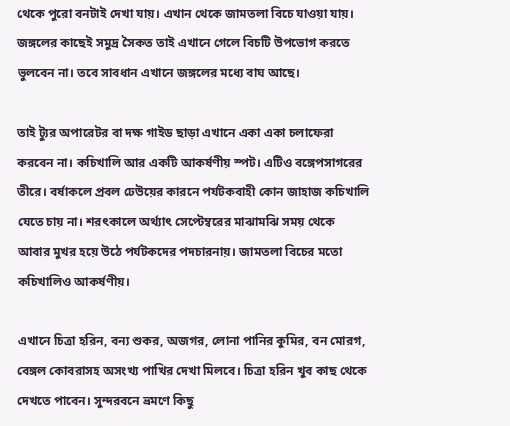থেকে পুরো বনটাই দেখা যায়। এখান থেকে জামতলা বিচে যাওয়া যায়। জঙ্গলের কাছেই সমুদ্র সৈকত তাই এখানে গেলে বিচটি উপভোগ করতে ভুলবেন না। তবে সাবধান এখানে জঙ্গলের মধ্যে বাঘ আছে।

তাই ট্যুর অপারেটর বা দক্ষ গাইড ছাড়া এখানে একা একা চলাফেরা করবেন না। কচিখালি আর একটি আকর্ষণীয় স্পট। এটিও বঙ্গেপসাগরের তীরে। বর্ষাকলে প্রবল ঢেউয়ের কারনে পর্যটকবাহী কোন জাহাজ কচিখালি যেতে চায় না। শরৎকালে অর্থ্যাৎ সেপ্টেম্বরের মাঝামঝি সময় থেকে আবার মুখর হয়ে উঠে পর্যটকদের পদচারনায়। জামতলা বিচের মতো কচিখালিও আকর্ষণীয়।

এখানে চিত্রা হরিন, বন্য শুকর, অজগর, লোনা পানির কুমির, বন মোরগ, বেঙ্গল কোবরাসহ অসংখ্য পাখির দেখা মিলবে। চিত্রা হরিন খুব কাছ থেকে দেখতে পাবেন। সুন্দরবনে ভ্রমণে কিছু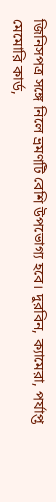জিনিসপত্র সঙ্গে নিলে ভ্রমণটি বেশি উপভোগ্য হবে। দুরবিন, ক্যামেরা, পর্যাপ্ত মেমোরি কার্ড,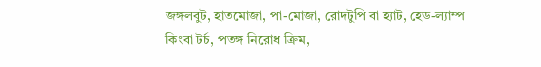জঙ্গলবুট, হাতমোজা, পা-মোজা, রোদটুপি বা হ্যাট, হেড-ল্যাম্প কিংবা টর্চ, পতঙ্গ নিরোধ ক্রিম,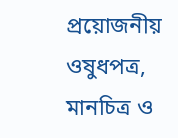প্রয়োজনীয় ওষুধপত্র, মানচিত্র ও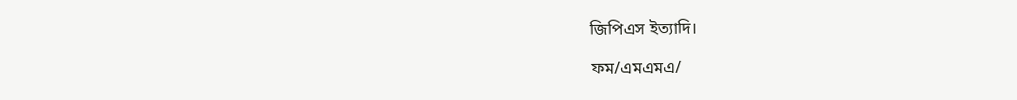জিপিএস ইত্যাদি।

ফম/এমএমএ/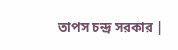তাপস চন্দ্র সরকার |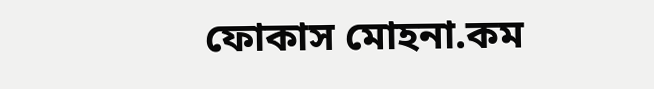ফোকাস মোহনা.কম